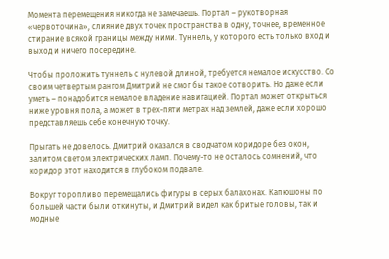Момента перемещения никогда не замечаешь. Портал – рукотворная «червоточина», слияние двух точек пространства в одну, точнее, временное стирание всякой границы между ними. Туннель, у которого есть только вход и выход и ничего посередине.

Чтобы проложить туннель с нулевой длиной, требуется немалое искусство. Со своим четвертым рангом Дмитрий не смог бы такое сотворить. Но даже если уметь – понадобится немалое владение навигацией. Портал может открыться ниже уровня пола, а может в трех-пяти метрах над землей, даже если хорошо представляешь себе конечную точку.

Прыгать не довелось. Дмитрий оказался в сводчатом коридоре без окон, залитом светом электрических ламп. Почему-то не осталось сомнений, что коридор этот находится в глубоком подвале.

Вокруг торопливо перемещались фигуры в серых балахонах. Капюшоны по большей части были откинуты, и Дмитрий видел как бритые головы, так и модные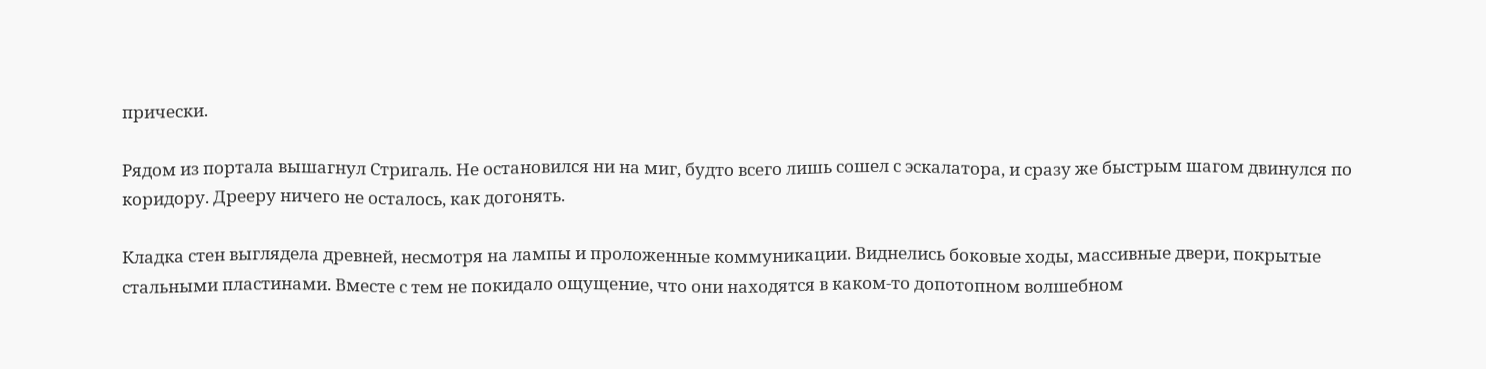прически.

Рядом из портала вышагнул Стригаль. Не остановился ни на миг, будто всего лишь сошел с эскалатора, и сразу же быстрым шагом двинулся по коридору. Дрееру ничего не осталось, как догонять.

Кладка стен выглядела древней, несмотря на лампы и проложенные коммуникации. Виднелись боковые ходы, массивные двери, покрытые стальными пластинами. Вместе с тем не покидало ощущение, что они находятся в каком-то допотопном волшебном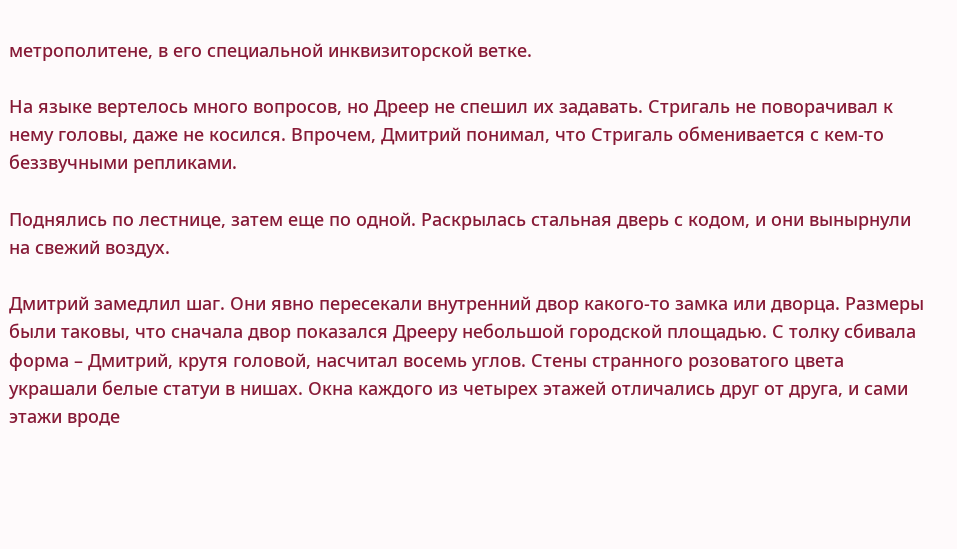метрополитене, в его специальной инквизиторской ветке.

На языке вертелось много вопросов, но Дреер не спешил их задавать. Стригаль не поворачивал к нему головы, даже не косился. Впрочем, Дмитрий понимал, что Стригаль обменивается с кем-то беззвучными репликами.

Поднялись по лестнице, затем еще по одной. Раскрылась стальная дверь с кодом, и они вынырнули на свежий воздух.

Дмитрий замедлил шаг. Они явно пересекали внутренний двор какого-то замка или дворца. Размеры были таковы, что сначала двор показался Дрееру небольшой городской площадью. С толку сбивала форма – Дмитрий, крутя головой, насчитал восемь углов. Стены странного розоватого цвета украшали белые статуи в нишах. Окна каждого из четырех этажей отличались друг от друга, и сами этажи вроде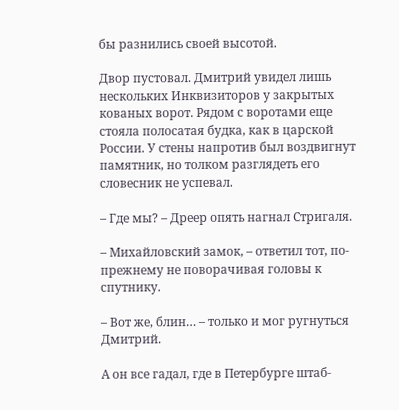бы разнились своей высотой.

Двор пустовал. Дмитрий увидел лишь нескольких Инквизиторов у закрытых кованых ворот. Рядом с воротами еще стояла полосатая будка, как в царской России. У стены напротив был воздвигнут памятник, но толком разглядеть его словесник не успевал.

– Где мы? – Дреер опять нагнал Стригаля.

– Михайловский замок, – ответил тот, по-прежнему не поворачивая головы к спутнику.

– Вот же, блин… – только и мог ругнуться Дмитрий.

А он все гадал, где в Петербурге штаб-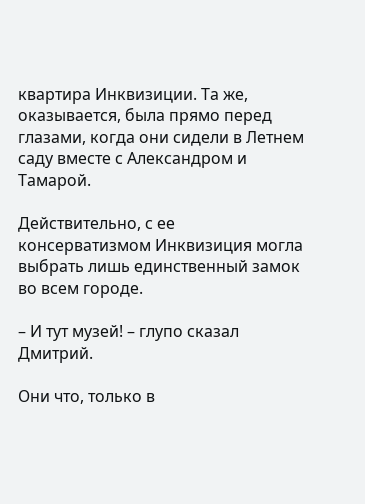квартира Инквизиции. Та же, оказывается, была прямо перед глазами, когда они сидели в Летнем саду вместе с Александром и Тамарой.

Действительно, с ее консерватизмом Инквизиция могла выбрать лишь единственный замок во всем городе.

– И тут музей! – глупо сказал Дмитрий.

Они что, только в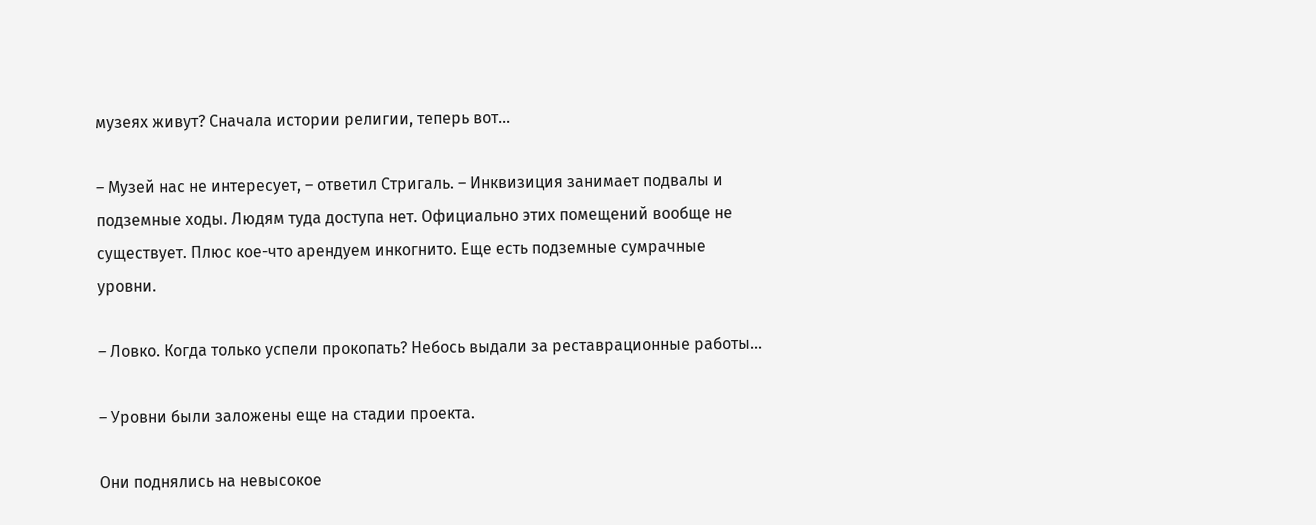музеях живут? Сначала истории религии, теперь вот…

– Музей нас не интересует, – ответил Стригаль. – Инквизиция занимает подвалы и подземные ходы. Людям туда доступа нет. Официально этих помещений вообще не существует. Плюс кое-что арендуем инкогнито. Еще есть подземные сумрачные уровни.

– Ловко. Когда только успели прокопать? Небось выдали за реставрационные работы…

– Уровни были заложены еще на стадии проекта.

Они поднялись на невысокое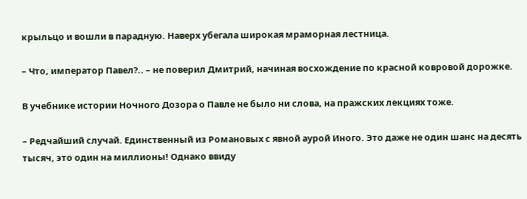крыльцо и вошли в парадную. Наверх убегала широкая мраморная лестница.

– Что, император Павел?.. – не поверил Дмитрий, начиная восхождение по красной ковровой дорожке.

В учебнике истории Ночного Дозора о Павле не было ни слова, на пражских лекциях тоже.

– Редчайший случай. Единственный из Романовых с явной аурой Иного. Это даже не один шанс на десять тысяч, это один на миллионы! Однако ввиду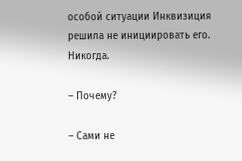особой ситуации Инквизиция решила не инициировать его. Никогда.

– Почему?

– Сами не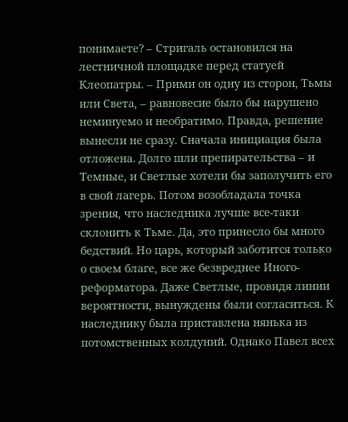понимаете? – Стригаль остановился на лестничной площадке перед статуей Клеопатры. – Прими он одну из сторон, Тьмы или Света, – равновесие было бы нарушено неминуемо и необратимо. Правда, решение вынесли не сразу. Сначала инициация была отложена. Долго шли препирательства – и Темные, и Светлые хотели бы заполучить его в свой лагерь. Потом возобладала точка зрения, что наследника лучше все-таки склонить к Тьме. Да, это принесло бы много бедствий. Но царь, который заботится только о своем благе, все же безвреднее Иного-реформатора. Даже Светлые, провидя линии вероятности, вынуждены были согласиться. К наследнику была приставлена нянька из потомственных колдуний. Однако Павел всех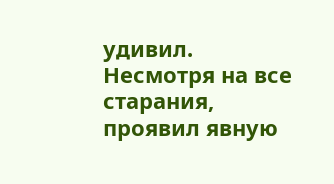удивил. Несмотря на все старания, проявил явную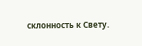склонность к Свету.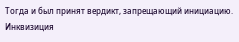Тогда и был принят вердикт, запрещающий инициацию. Инквизиция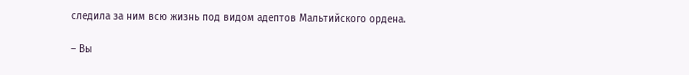следила за ним всю жизнь под видом адептов Мальтийского ордена.

– Вы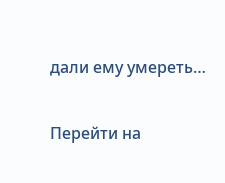дали ему умереть…

Перейти на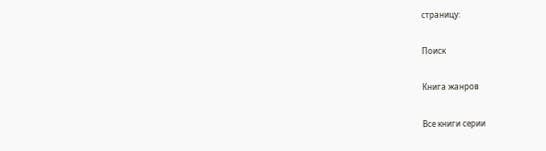страницу:

Поиск

Книга жанров

Все книги серии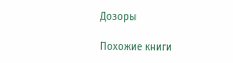Дозоры

Похожие книги